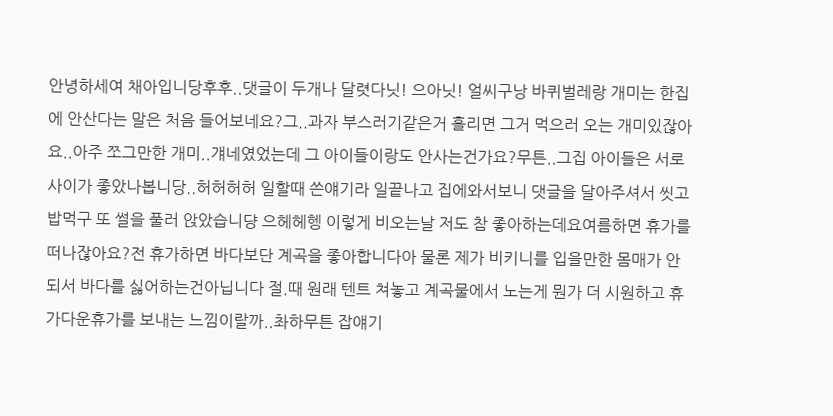안녕하세여 채아입니당후후..댓글이 두개나 달렷다닛! 으아닛! 얼씨구낭 바퀴벌레랑 개미는 한집에 안산다는 말은 처음 들어보네요?그..과자 부스러기같은거 흘리면 그거 먹으러 오는 개미있잖아요..아주 쪼그만한 개미..걔네였었는데 그 아이들이랑도 안사는건가요?무튼..그집 아이들은 서로 사이가 좋았나봅니당..허허허허 일할때 쓴얘기라 일끝나고 집에와서보니 댓글을 달아주셔서 씻고 밥먹구 또 썰을 풀러 앉았습니댱 으헤헤헹 이렇게 비오는날 저도 참 좋아하는데요여름하면 휴가를 떠나잖아요?전 휴가하면 바다보단 계곡을 좋아합니다아 물론 제가 비키니를 입을만한 몸매가 안되서 바다를 싫어하는건아닙니다 절.때 원래 텐트 쳐놓고 계곡물에서 노는게 뭔가 더 시원하고 휴가다운휴가를 보내는 느낌이랄까..촤하무튼 잡얘기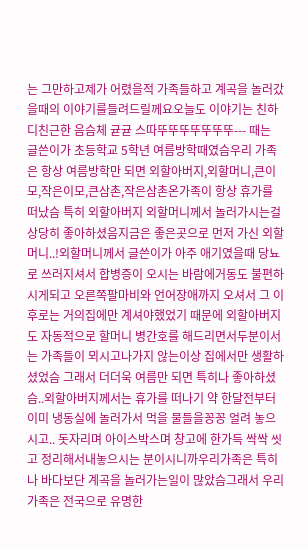는 그만하고제가 어렸을적 가족들하고 계곡을 놀러갔을때의 이야기를들려드릴께요오늘도 이야기는 친하디친근한 음슴체 귣귣 스따뚜뚜뚜뚜뚜뚜뚜--- 때는 글쓴이가 초등학교 5학년 여름방학때였슴우리 가족은 항상 여름방학만 되면 외할아버지,외할머니,큰이모,작은이모,큰삼촌,작은삼촌온가족이 항상 휴가를 떠났슴 특히 외할아버지 외할머니께서 놀러가시는걸 상당히 좋아하셨음지금은 좋은곳으로 먼저 가신 외할머니..!외할머니께서 글쓴이가 아주 애기였을때 당뇨로 쓰러지셔서 합병증이 오시는 바람에거동도 불편하시게되고 오른쪽팔마비와 언어장애까지 오셔서 그 이후로는 거의집에만 계셔야했었기 때문에 외할아버지도 자동적으로 할머니 병간호를 해드리면서두분이서는 가족들이 뫼시고나가지 않는이상 집에서만 생활하셨었슴 그래서 더더욱 여름만 되면 특히나 좋아하셨슴..외할아버지께서는 휴가를 떠나기 약 한달전부터 이미 냉동실에 놀러가서 먹을 물들을꽁꽁 얼려 놓으시고.. 돗자리며 아이스박스며 창고에 한가득 싹싹 씻고 정리해서내놓으시는 분이시니까우리가족은 특히나 바다보단 계곡을 놀러가는일이 많았슴그래서 우리가족은 전국으로 유명한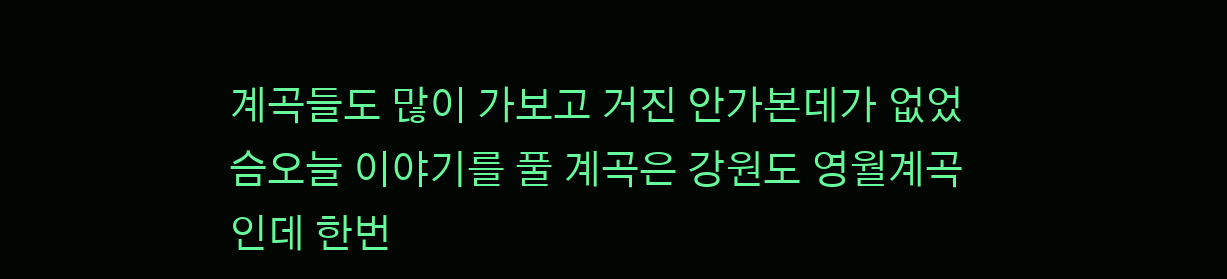계곡들도 많이 가보고 거진 안가본데가 없었슴오늘 이야기를 풀 계곡은 강원도 영월계곡인데 한번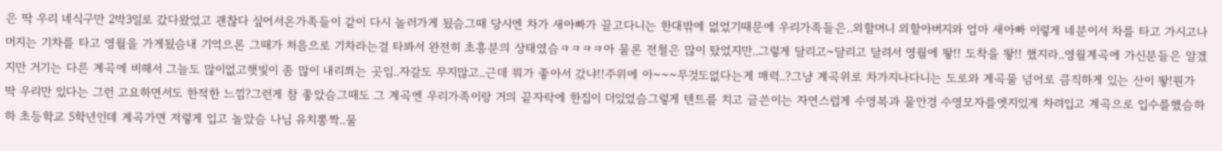은 딱 우리 네식구만 2박3일로 갔다왔었고 괜찮다 싶어서온가족들이 같이 다시 놀러가게 됬슴그때 당시엔 차가 새아빠가 끌고다니는 한대밖에 없었기때문에 우리가족들은..외할머니 외할아버지와 엄마 새아빠 이렇게 네분이서 차를 타고 가시고나머지는 기차를 타고 영월을 가게됬슴내 기억으론 그때가 처음으로 기차라는걸 타봐서 완전히 초흥분의 상태였슴ㅋㅋㅋㅋ아 물론 전철은 많이 탔었지만..그렇게 달리고~달리고 달려서 영월에 뙇!! 도착을 뙇!! 했지라..영월계곡에 가신분들은 알겠지만 거기는 다른 계곡에 비해서 그늘도 많이없고햇빛이 좀 많이 내리쬐는 곳임..자갈도 무지많고..근데 뭐가 좋아서 갔냐!!주위에 아~~~무것도없다는게 매력..?그냥 계곡위로 차가지나다니는 도로와 계곡물 넘어로 큼직하게 있는 산이 뙇!뭔가 딱 우리만 있다는 그런 고요하면서도 한적한 느낌?그런게 참 좋았슴그때도 그 계곡엔 우리가족이랑 거의 끝자락에 한집이 더있었슴그렇게 텐트를 치고 글쓴이는 자연스럽게 수영복과 물안경 수영모자를엣지있게 차려입고 계곡으로 입수를했슴하하 초등학교 5학년인데 계곡가면 저렇게 입고 놀았슴 나님 유치뽕짝..물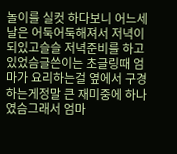놀이를 실컷 하다보니 어느세 날은 어둑어둑해져서 저녁이 되있고슬슬 저녁준비를 하고 있었슴글쓴이는 초글링때 엄마가 요리하는걸 옆에서 구경하는게정말 큰 재미중에 하나였슴그래서 엄마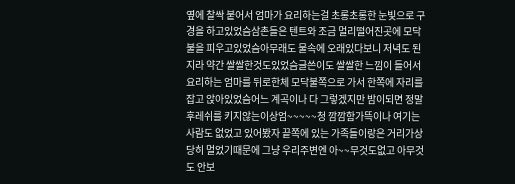옆에 찰싹 붙어서 엄마가 요리하는걸 초롱초롱한 눈빛으로 구경을 하고있었슴삼촌들은 텐트와 조금 멀리떨어진곳에 모닥불을 피우고있었슴아무래도 물속에 오래있다보니 저녁도 된지라 약간 쌀쌀한것도있었슴글쓴이도 쌀쌀한 느낌이 들어서 요리하는 엄마를 뒤로한체 모닥불쪽으로 가서 한쪽에 자리를 잡고 앉아있었슴어느 계곡이나 다 그렇겠지만 밤이되면 정말 후레쉬를 키지않는이상엄~~~~~청 깜깜함가뜩이나 여기는 사람도 없었고 있어봤자 끝쪽에 있는 가족들이랑은 거리가상당히 멀었기때문에 그냥 우리주변엔 아~~무것도없고 아무것도 안보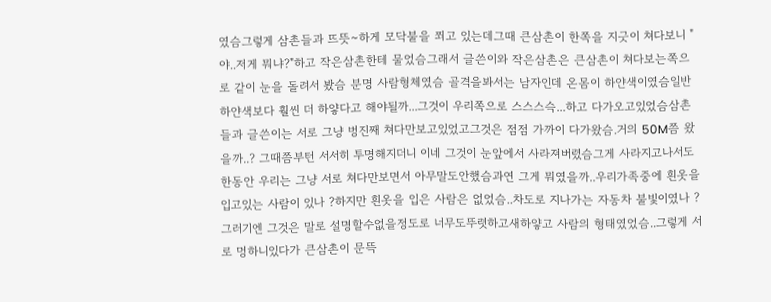였슴그렇게 삼촌들과 뜨뜻~하게 모닥불을 쬐고 있는데그때 큰삼촌이 한쪽을 지긋이 쳐다보니 "야..저게 뭐냐?"하고 작은삼촌한테 물었슴그래서 글쓴이와 작은삼촌은 큰삼촌이 쳐다보는쪽으로 같이 눈을 돌려서 봤슴 분명 사람형체였슴 골격을봐서는 남자인데 온몸이 하얀색이였슴일반 하얀색보다 훨씬 더 하얗다고 해야될까...그것이 우리쪽으로 스스스슥...하고 다가오고있었슴삼촌들과 글쓴이는 서로 그냥 벙진째 쳐다만보고있었고그것은 점점 가까이 다가왔슴.거의 50M쯤 왔을까..? 그때쯤부턴 서서히 투명해지더니 이네 그것이 눈앞에서 사라져버렸슴그게 사라지고나서도 한동안 우리는 그냥 서로 쳐다만보면서 아무말도안했슴과연 그게 뭐였을까..우리가족중에 흰옷을 입고있는 사람이 있나 ?하지만 흰옷을 입은 사람은 없었슴..차도로 지나가는 자동차 불빛이였나 ?그러기엔 그것은 말로 설명할수없을정도로 너무도뚜렷하고새하얗고 사람의 형태였었슴..그렇게 서로 멍하니있다가 큰삼촌이 문뜩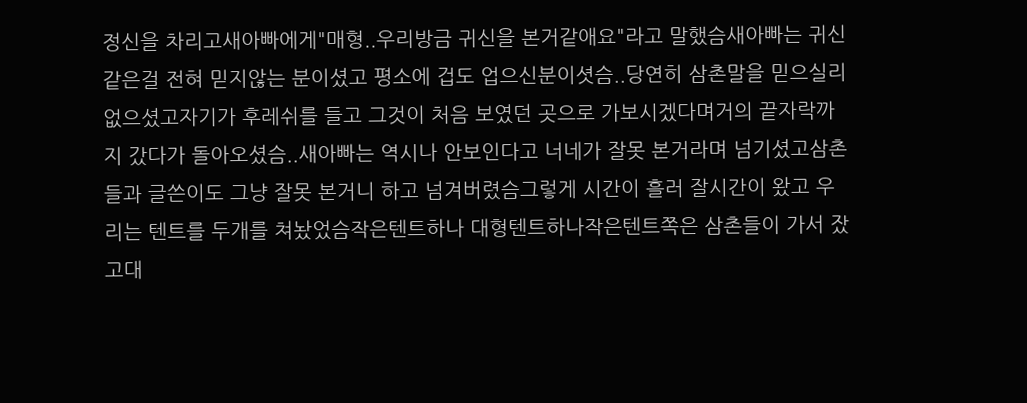정신을 차리고새아빠에게"매형..우리방금 귀신을 본거같애요"라고 말했슴새아빠는 귀신같은걸 전혀 믿지않는 분이셨고 평소에 겁도 업으신분이셧슴..당연히 삼촌말을 믿으실리 없으셨고자기가 후레쉬를 들고 그것이 처음 보였던 곳으로 가보시겠다며거의 끝자락까지 갔다가 돌아오셨슴..새아빠는 역시나 안보인다고 너네가 잘못 본거라며 넘기셨고삼촌들과 글쓴이도 그냥 잘못 본거니 하고 넘겨버렸슴그렇게 시간이 흘러 잘시간이 왔고 우리는 텐트를 두개를 쳐놨었슴작은텐트하나 대형텐트하나작은텐트쪽은 삼촌들이 가서 잤고대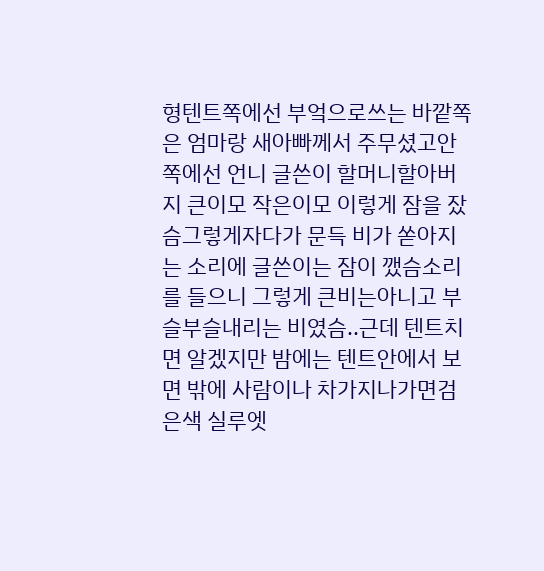형텐트쪽에선 부엌으로쓰는 바깥쪽은 엄마랑 새아빠께서 주무셨고안쪽에선 언니 글쓴이 할머니할아버지 큰이모 작은이모 이렇게 잠을 잤슴그렇게자다가 문득 비가 쏟아지는 소리에 글쓴이는 잠이 깼슴소리를 들으니 그렇게 큰비는아니고 부슬부슬내리는 비였슴..근데 텐트치면 알겠지만 밤에는 텐트안에서 보면 밖에 사람이나 차가지나가면검은색 실루엣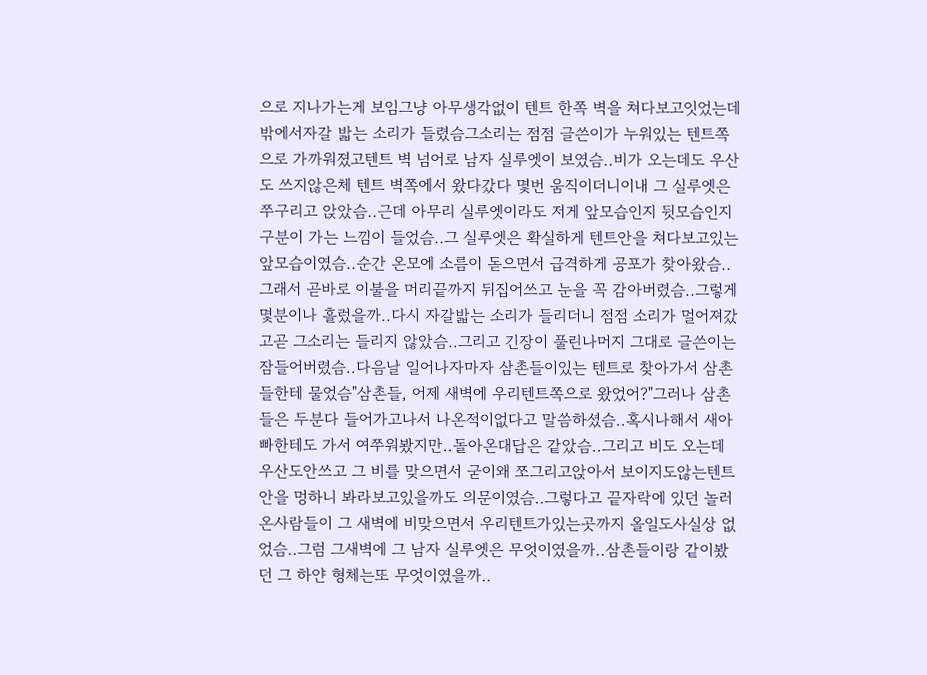으로 지나가는게 보임그냥 아무생각없이 텐트 한쪽 벽을 쳐다보고잇었는데 밖에서자갈 밟는 소리가 들렸슴그소리는 점점 글쓴이가 누워있는 텐트쪽으로 가까워졌고텐트 벽 넘어로 남자 실루엣이 보였슴..비가 오는데도 우산도 쓰지않은체 텐트 벽쪽에서 왔다갔다 몇번 움직이더니이내 그 실루엣은 쭈구리고 앉았슴..근데 아무리 실루엣이라도 저게 앞모습인지 뒷모습인지 구분이 가는 느낌이 들었슴..그 실루엣은 확실하게 텐트안을 쳐다보고있는 앞모습이였슴..순간 온모에 소름이 돋으면서 급격하게 공포가 찾아왔슴..그래서 곧바로 이불을 머리끝까지 뒤집어쓰고 눈을 꼭 감아버렸슴..그렇게 몇분이나 흘렀을까..다시 자갈밟는 소리가 들리더니 점점 소리가 멀어져갔고곧 그소리는 들리지 않았슴..그리고 긴장이 풀린나머지 그대로 글쓴이는 잠들어버렸슴..다음날 일어나자마자 삼촌들이있는 텐트로 찾아가서 삼촌들한테 물었슴"삼촌들, 어제 새벽에 우리텐트쪽으로 왔었어?"그러나 삼촌들은 두분다 들어가고나서 나온적이없다고 말씀하셨슴..혹시나해서 새아빠한테도 가서 여쭈워봤지만..돌아온대답은 같았슴..그리고 비도 오는데 우산도안쓰고 그 비를 맞으면서 굳이왜 쪼그리고앉아서 보이지도않는텐트안을 멍하니 봐라보고있을까도 의문이였슴..그렇다고 끝자락에 있던 놀러온사람들이 그 새벽에 비맞으면서 우리텐트가있는곳까지 올일도사실상 없었슴..그럼 그새벽에 그 남자 실루엣은 무엇이였을까..삼촌들이랑 같이봤던 그 하얀 형체는또 무엇이였을까..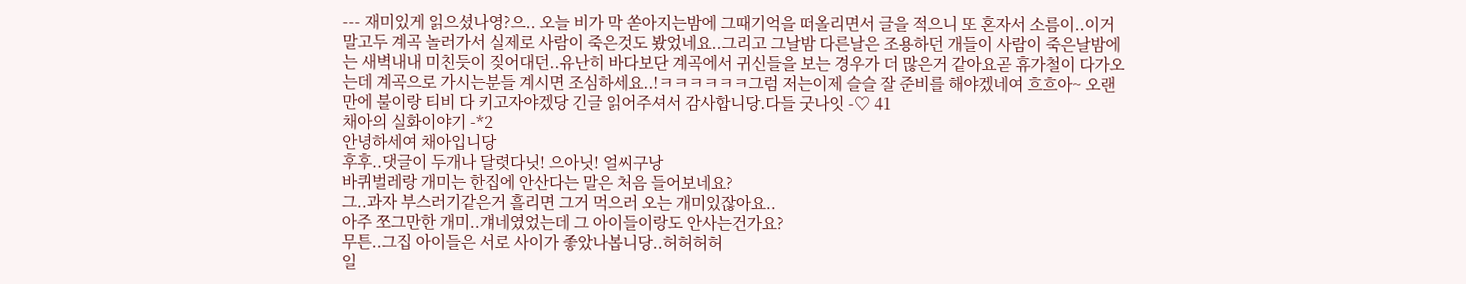--- 재미있게 읽으셨나영?으.. 오늘 비가 막 쏟아지는밤에 그때기억을 떠올리면서 글을 적으니 또 혼자서 소름이..이거말고두 계곡 놀러가서 실제로 사람이 죽은것도 봤었네요..그리고 그날밤 다른날은 조용하던 개들이 사람이 죽은날밤에는 새벽내내 미친듯이 짖어대던..유난히 바다보단 계곡에서 귀신들을 보는 경우가 더 많은거 같아요곧 휴가철이 다가오는데 계곡으로 가시는분들 계시면 조심하세요..!ㅋㅋㅋㅋㅋㅋ그럼 저는이제 슬슬 잘 준비를 해야겠네여 흐흐아~ 오랜만에 불이랑 티비 다 키고자야겠당 긴글 읽어주셔서 감사합니당.다들 굿나잇 -♡ 41
채아의 실화이야기 -*2
안녕하세여 채아입니당
후후..댓글이 두개나 달렷다닛! 으아닛! 얼씨구낭
바퀴벌레랑 개미는 한집에 안산다는 말은 처음 들어보네요?
그..과자 부스러기같은거 흘리면 그거 먹으러 오는 개미있잖아요..
아주 쪼그만한 개미..걔네였었는데 그 아이들이랑도 안사는건가요?
무튼..그집 아이들은 서로 사이가 좋았나봅니당..허허허허
일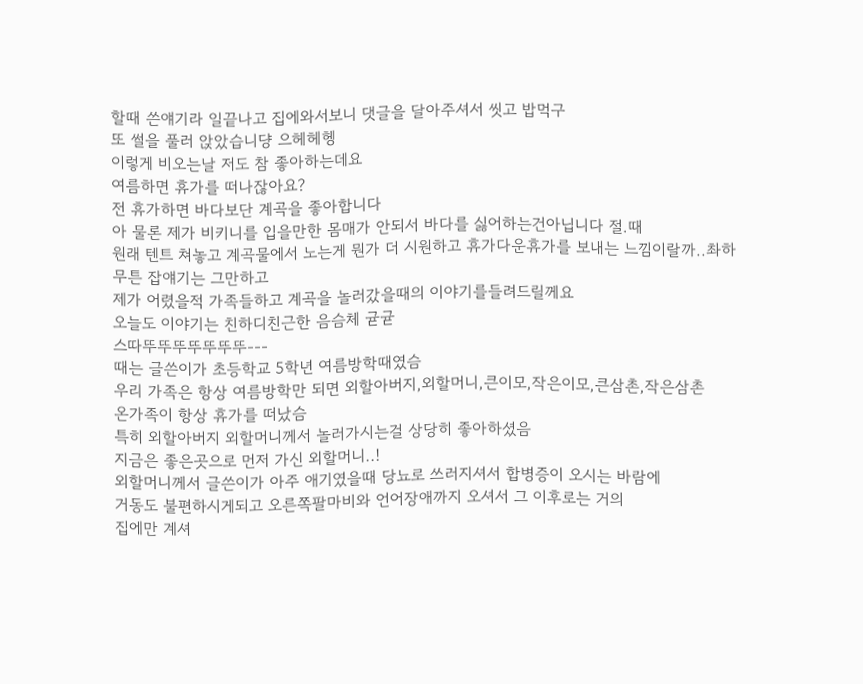할때 쓴얘기라 일끝나고 집에와서보니 댓글을 달아주셔서 씻고 밥먹구
또 썰을 풀러 앉았습니댱 으헤헤헹
이렇게 비오는날 저도 참 좋아하는데요
여름하면 휴가를 떠나잖아요?
전 휴가하면 바다보단 계곡을 좋아합니다
아 물론 제가 비키니를 입을만한 몸매가 안되서 바다를 싫어하는건아닙니다 절.때
원래 텐트 쳐놓고 계곡물에서 노는게 뭔가 더 시원하고 휴가다운휴가를 보내는 느낌이랄까..촤하
무튼 잡얘기는 그만하고
제가 어렸을적 가족들하고 계곡을 놀러갔을때의 이야기를들려드릴께요
오늘도 이야기는 친하디친근한 음슴체 귣귣
스따뚜뚜뚜뚜뚜뚜뚜---
때는 글쓴이가 초등학교 5학년 여름방학때였슴
우리 가족은 항상 여름방학만 되면 외할아버지,외할머니,큰이모,작은이모,큰삼촌,작은삼촌
온가족이 항상 휴가를 떠났슴
특히 외할아버지 외할머니께서 놀러가시는걸 상당히 좋아하셨음
지금은 좋은곳으로 먼저 가신 외할머니..!
외할머니께서 글쓴이가 아주 애기였을때 당뇨로 쓰러지셔서 합병증이 오시는 바람에
거동도 불편하시게되고 오른쪽팔마비와 언어장애까지 오셔서 그 이후로는 거의
집에만 계셔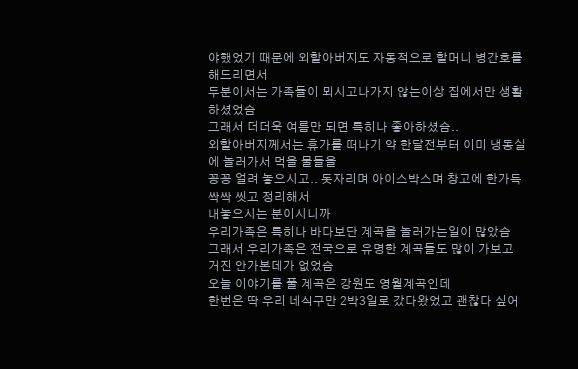야했었기 때문에 외할아버지도 자동적으로 할머니 병간호를 해드리면서
두분이서는 가족들이 뫼시고나가지 않는이상 집에서만 생활하셨었슴
그래서 더더욱 여름만 되면 특히나 좋아하셨슴..
외할아버지께서는 휴가를 떠나기 약 한달전부터 이미 냉동실에 놀러가서 먹을 물들을
꽁꽁 얼려 놓으시고.. 돗자리며 아이스박스며 창고에 한가득 싹싹 씻고 정리해서
내놓으시는 분이시니까
우리가족은 특히나 바다보단 계곡을 놀러가는일이 많았슴
그래서 우리가족은 전국으로 유명한 계곡들도 많이 가보고 거진 안가본데가 없었슴
오늘 이야기를 풀 계곡은 강원도 영월계곡인데
한번은 딱 우리 네식구만 2박3일로 갔다왔었고 괜찮다 싶어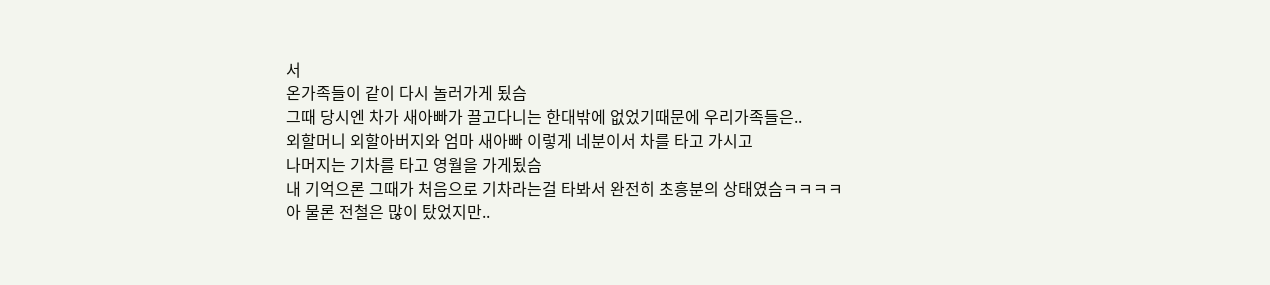서
온가족들이 같이 다시 놀러가게 됬슴
그때 당시엔 차가 새아빠가 끌고다니는 한대밖에 없었기때문에 우리가족들은..
외할머니 외할아버지와 엄마 새아빠 이렇게 네분이서 차를 타고 가시고
나머지는 기차를 타고 영월을 가게됬슴
내 기억으론 그때가 처음으로 기차라는걸 타봐서 완전히 초흥분의 상태였슴ㅋㅋㅋㅋ
아 물론 전철은 많이 탔었지만..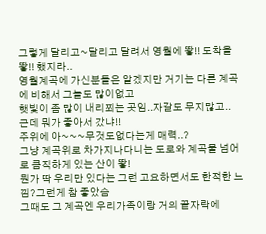그렇게 달리고~달리고 달려서 영월에 뙇!! 도착을 뙇!! 했지라..
영월계곡에 가신분들은 알겠지만 거기는 다른 계곡에 비해서 그늘도 많이없고
햇빛이 좀 많이 내리쬐는 곳임..자갈도 무지많고..
근데 뭐가 좋아서 갔냐!!
주위에 아~~~무것도없다는게 매력..?
그냥 계곡위로 차가지나다니는 도로와 계곡물 넘어로 큼직하게 있는 산이 뙇!
뭔가 딱 우리만 있다는 그런 고요하면서도 한적한 느낌?그런게 참 좋았슴
그때도 그 계곡엔 우리가족이랑 거의 끝자락에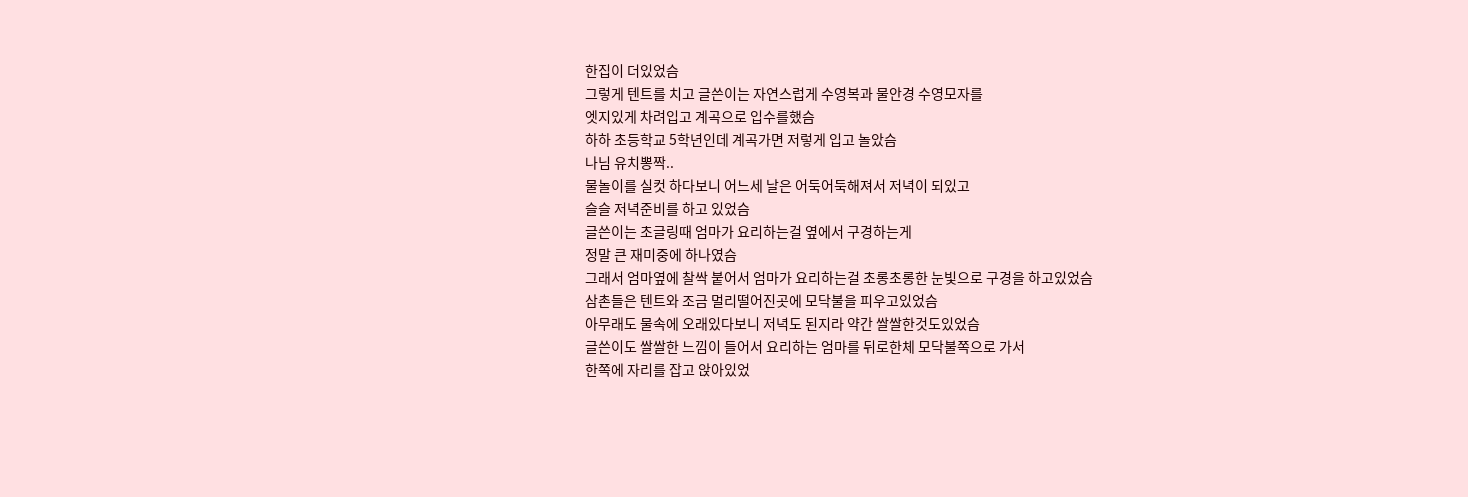한집이 더있었슴
그렇게 텐트를 치고 글쓴이는 자연스럽게 수영복과 물안경 수영모자를
엣지있게 차려입고 계곡으로 입수를했슴
하하 초등학교 5학년인데 계곡가면 저렇게 입고 놀았슴
나님 유치뽕짝..
물놀이를 실컷 하다보니 어느세 날은 어둑어둑해져서 저녁이 되있고
슬슬 저녁준비를 하고 있었슴
글쓴이는 초글링때 엄마가 요리하는걸 옆에서 구경하는게
정말 큰 재미중에 하나였슴
그래서 엄마옆에 찰싹 붙어서 엄마가 요리하는걸 초롱초롱한 눈빛으로 구경을 하고있었슴
삼촌들은 텐트와 조금 멀리떨어진곳에 모닥불을 피우고있었슴
아무래도 물속에 오래있다보니 저녁도 된지라 약간 쌀쌀한것도있었슴
글쓴이도 쌀쌀한 느낌이 들어서 요리하는 엄마를 뒤로한체 모닥불쪽으로 가서
한쪽에 자리를 잡고 앉아있었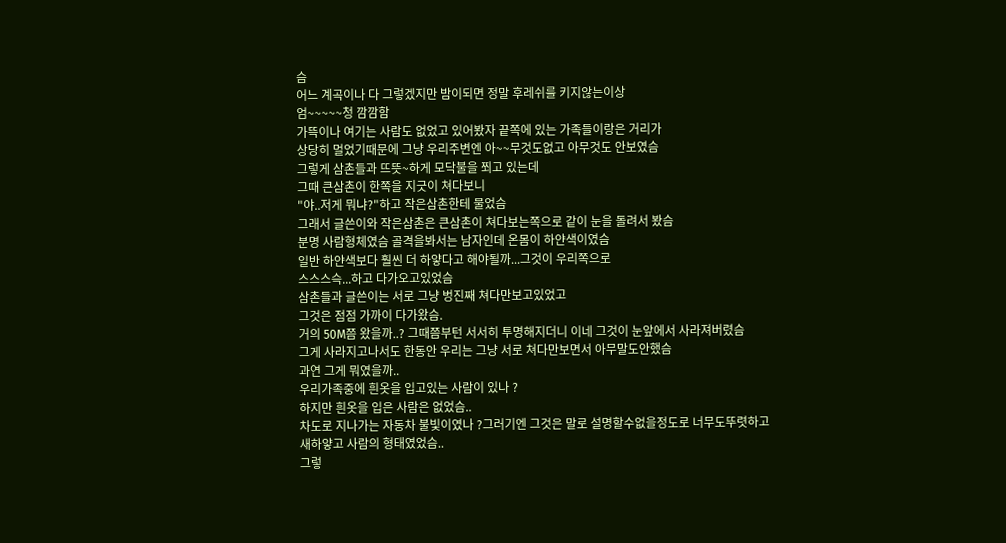슴
어느 계곡이나 다 그렇겠지만 밤이되면 정말 후레쉬를 키지않는이상
엄~~~~~청 깜깜함
가뜩이나 여기는 사람도 없었고 있어봤자 끝쪽에 있는 가족들이랑은 거리가
상당히 멀었기때문에 그냥 우리주변엔 아~~무것도없고 아무것도 안보였슴
그렇게 삼촌들과 뜨뜻~하게 모닥불을 쬐고 있는데
그때 큰삼촌이 한쪽을 지긋이 쳐다보니
"야..저게 뭐냐?"하고 작은삼촌한테 물었슴
그래서 글쓴이와 작은삼촌은 큰삼촌이 쳐다보는쪽으로 같이 눈을 돌려서 봤슴
분명 사람형체였슴 골격을봐서는 남자인데 온몸이 하얀색이였슴
일반 하얀색보다 훨씬 더 하얗다고 해야될까...그것이 우리쪽으로
스스스슥...하고 다가오고있었슴
삼촌들과 글쓴이는 서로 그냥 벙진째 쳐다만보고있었고
그것은 점점 가까이 다가왔슴.
거의 50M쯤 왔을까..? 그때쯤부턴 서서히 투명해지더니 이네 그것이 눈앞에서 사라져버렸슴
그게 사라지고나서도 한동안 우리는 그냥 서로 쳐다만보면서 아무말도안했슴
과연 그게 뭐였을까..
우리가족중에 흰옷을 입고있는 사람이 있나 ?
하지만 흰옷을 입은 사람은 없었슴..
차도로 지나가는 자동차 불빛이였나 ?그러기엔 그것은 말로 설명할수없을정도로 너무도뚜렷하고
새하얗고 사람의 형태였었슴..
그렇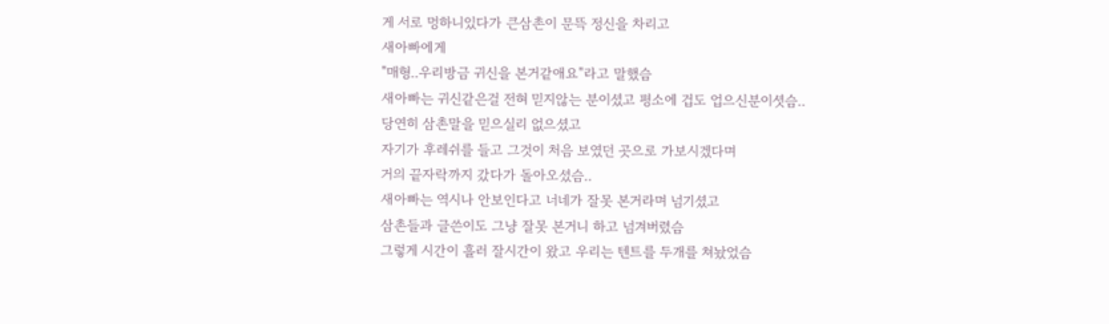게 서로 멍하니있다가 큰삼촌이 문뜩 정신을 차리고
새아빠에게
"매형..우리방금 귀신을 본거같애요"라고 말했슴
새아빠는 귀신같은걸 전혀 믿지않는 분이셨고 평소에 겁도 업으신분이셧슴..
당연히 삼촌말을 믿으실리 없으셨고
자기가 후레쉬를 들고 그것이 처음 보였던 곳으로 가보시겠다며
거의 끝자락까지 갔다가 돌아오셨슴..
새아빠는 역시나 안보인다고 너네가 잘못 본거라며 넘기셨고
삼촌들과 글쓴이도 그냥 잘못 본거니 하고 넘겨버렸슴
그렇게 시간이 흘러 잘시간이 왔고 우리는 텐트를 두개를 쳐놨었슴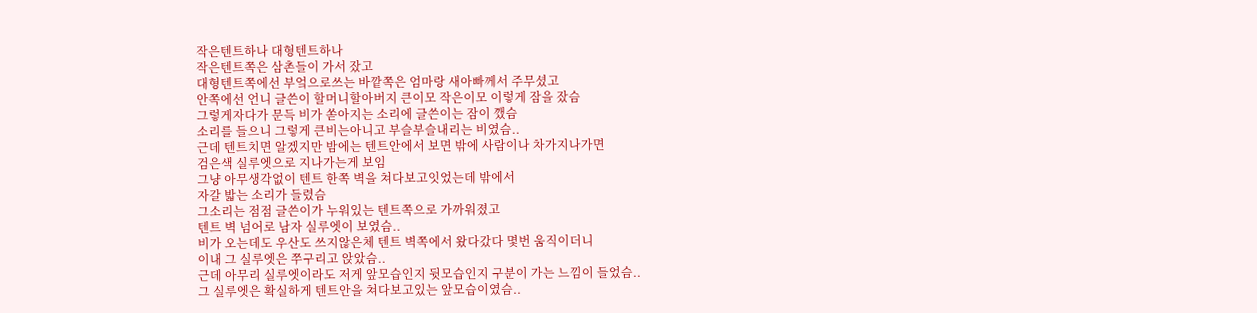작은텐트하나 대형텐트하나
작은텐트쪽은 삼촌들이 가서 잤고
대형텐트쪽에선 부엌으로쓰는 바깥쪽은 엄마랑 새아빠께서 주무셨고
안쪽에선 언니 글쓴이 할머니할아버지 큰이모 작은이모 이렇게 잠을 잤슴
그렇게자다가 문득 비가 쏟아지는 소리에 글쓴이는 잠이 깼슴
소리를 들으니 그렇게 큰비는아니고 부슬부슬내리는 비였슴..
근데 텐트치면 알겠지만 밤에는 텐트안에서 보면 밖에 사람이나 차가지나가면
검은색 실루엣으로 지나가는게 보임
그냥 아무생각없이 텐트 한쪽 벽을 쳐다보고잇었는데 밖에서
자갈 밟는 소리가 들렸슴
그소리는 점점 글쓴이가 누워있는 텐트쪽으로 가까워졌고
텐트 벽 넘어로 남자 실루엣이 보였슴..
비가 오는데도 우산도 쓰지않은체 텐트 벽쪽에서 왔다갔다 몇번 움직이더니
이내 그 실루엣은 쭈구리고 앉았슴..
근데 아무리 실루엣이라도 저게 앞모습인지 뒷모습인지 구분이 가는 느낌이 들었슴..
그 실루엣은 확실하게 텐트안을 쳐다보고있는 앞모습이였슴..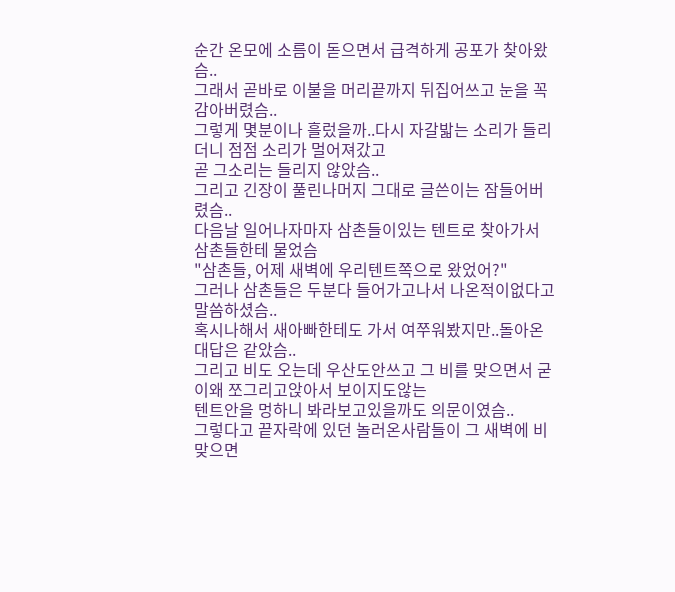순간 온모에 소름이 돋으면서 급격하게 공포가 찾아왔슴..
그래서 곧바로 이불을 머리끝까지 뒤집어쓰고 눈을 꼭 감아버렸슴..
그렇게 몇분이나 흘렀을까..다시 자갈밟는 소리가 들리더니 점점 소리가 멀어져갔고
곧 그소리는 들리지 않았슴..
그리고 긴장이 풀린나머지 그대로 글쓴이는 잠들어버렸슴..
다음날 일어나자마자 삼촌들이있는 텐트로 찾아가서 삼촌들한테 물었슴
"삼촌들, 어제 새벽에 우리텐트쪽으로 왔었어?"
그러나 삼촌들은 두분다 들어가고나서 나온적이없다고 말씀하셨슴..
혹시나해서 새아빠한테도 가서 여쭈워봤지만..돌아온대답은 같았슴..
그리고 비도 오는데 우산도안쓰고 그 비를 맞으면서 굳이왜 쪼그리고앉아서 보이지도않는
텐트안을 멍하니 봐라보고있을까도 의문이였슴..
그렇다고 끝자락에 있던 놀러온사람들이 그 새벽에 비맞으면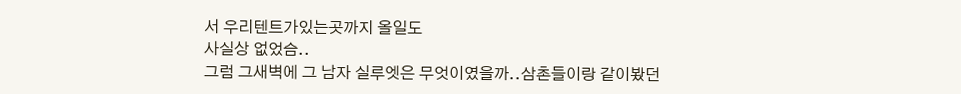서 우리텐트가있는곳까지 올일도
사실상 없었슴..
그럼 그새벽에 그 남자 실루엣은 무엇이였을까..삼촌들이랑 같이봤던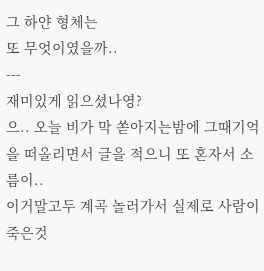그 하얀 형체는
또 무엇이였을까..
---
재미있게 읽으셨나영?
으.. 오늘 비가 막 쏟아지는밤에 그때기억을 떠올리면서 글을 적으니 또 혼자서 소름이..
이거말고두 계곡 놀러가서 실제로 사람이 죽은것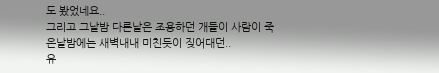도 봤었네요..
그리고 그날밤 다른날은 조용하던 개들이 사람이 죽은날밤에는 새벽내내 미친듯이 짖어대던..
유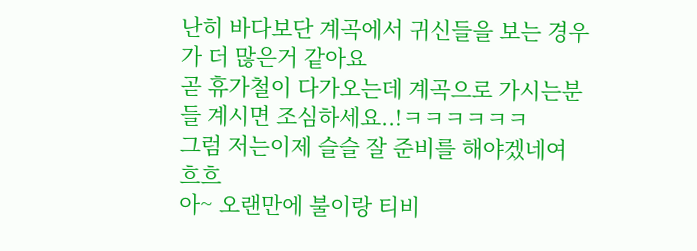난히 바다보단 계곡에서 귀신들을 보는 경우가 더 많은거 같아요
곧 휴가철이 다가오는데 계곡으로 가시는분들 계시면 조심하세요..!ㅋㅋㅋㅋㅋㅋ
그럼 저는이제 슬슬 잘 준비를 해야겠네여 흐흐
아~ 오랜만에 불이랑 티비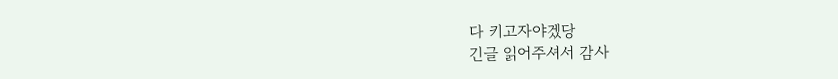다 키고자야겠당
긴글 읽어주셔서 감사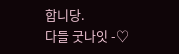합니당.
다들 굿나잇 -♡